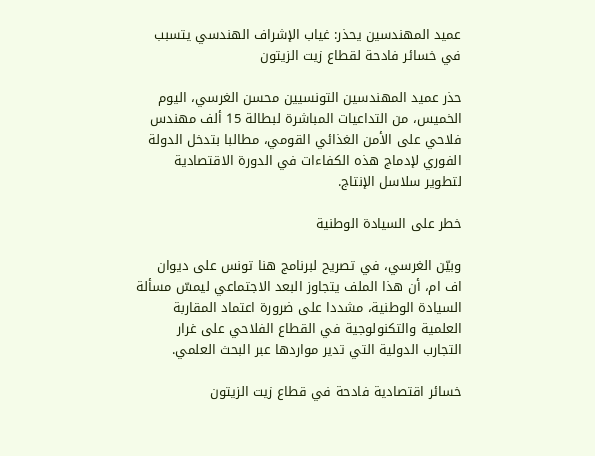عميد المهندسين يحذر: غياب الإشراف الهندسي يتسبب في خسائر فادحة لقطاع زيت الزيتون

حذر عميد المهندسين التونسيين محسن الغرسي، اليوم الخميس، من التداعيات المباشرة لبطالة 15 ألف مهندس فلاحي على الأمن الغذائي القومي، مطالبا بتدخل الدولة الفوري لإدماج هذه الكفاءات في الدورة الاقتصادية لتطوير سلاسل الإنتاج.

خطر على السيادة الوطنية

وبيّن الغرسي، في تصريح لبرنامج هنا تونس على ديوان اف ام، أن هذا الملف يتجاوز البعد الاجتماعي ليمسّ مسألة السيادة الوطنية، مشددا على ضرورة اعتماد المقاربة العلمية والتكنولوجية في القطاع الفلاحي على غرار التجارب الدولية التي تدير مواردها عبر البحث العلمي.

خسائر اقتصادية فادحة في قطاع زيت الزيتون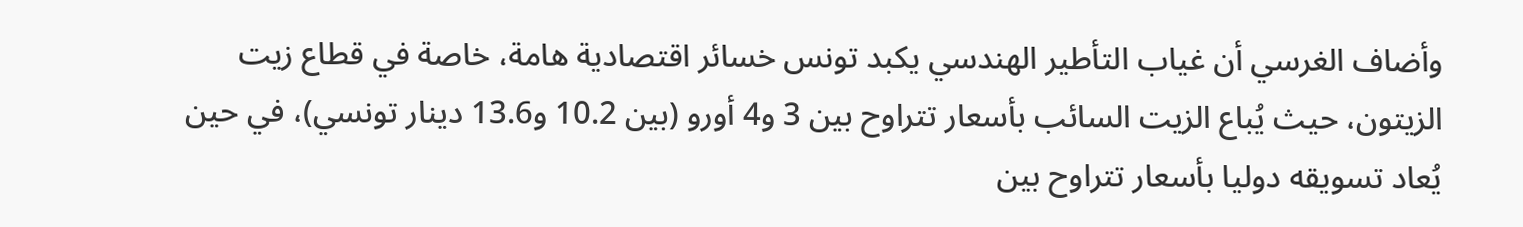وأضاف الغرسي أن غياب التأطير الهندسي يكبد تونس خسائر اقتصادية هامة، خاصة في قطاع زيت الزيتون، حيث يُباع الزيت السائب بأسعار تتراوح بين 3 و4 أورو (بين 10.2 و13.6 دينار تونسي)، في حين يُعاد تسويقه دوليا بأسعار تتراوح بين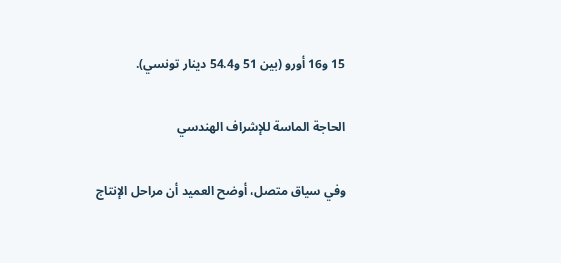15 و16 أورو (بين 51 و54.4 دينار تونسي).

الحاجة الماسة للإشراف الهندسي

وفي سياق متصل، أوضح العميد أن مراحل الإنتاج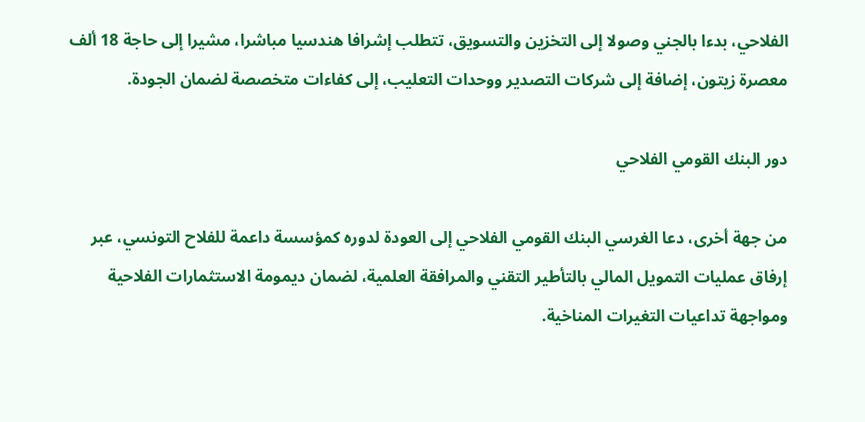الفلاحي، بدءا بالجني وصولا إلى التخزين والتسويق، تتطلب إشرافا هندسيا مباشرا، مشيرا إلى حاجة 18 ألف معصرة زيتون، إضافة إلى شركات التصدير ووحدات التعليب، إلى كفاءات متخصصة لضمان الجودة.

دور البنك القومي الفلاحي

من جهة أخرى، دعا الغرسي البنك القومي الفلاحي إلى العودة لدوره كمؤسسة داعمة للفلاح التونسي، عبر إرفاق عمليات التمويل المالي بالتأطير التقني والمرافقة العلمية، لضمان ديمومة الاستثمارات الفلاحية ومواجهة تداعيات التغيرات المناخية.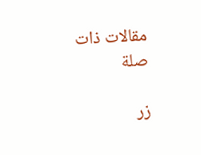مقالات ذات صلة

زر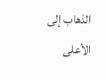الذهاب إلى الأعلى